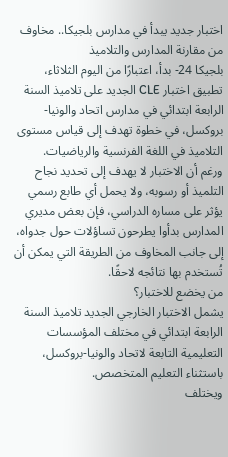اختبار جديد يبدأ في مدارس بلجيكا.. مخاوف من مقارنة المدارس والتلاميذ
بلجيكا 24- بدأ، اعتبارًا من اليوم الثلاثاء، تطبيق اختبار CLE الجديد على تلاميذ السنة الرابعة ابتدائي في مدارس اتحاد والونيا-بروكسل، في خطوة تهدف إلى قياس مستوى التلاميذ في اللغة الفرنسية والرياضيات.
ورغم أن الاختبار لا يهدف إلى تحديد نجاح التلميذ أو رسوبه، ولا يحمل أي طابع رسمي يؤثر على مساره الدراسي، فإن بعض مديري المدارس بدأوا يطرحون تساؤلات حول جدواه، إلى جانب المخاوف من الطريقة التي يمكن أن تُستخدم بها نتائجه لاحقًا.
من يخضع للاختبار؟
يشمل الاختبار الخارجي الجديد تلاميذ السنة الرابعة ابتدائي في مختلف المؤسسات التعليمية التابعة لاتحاد والونيا-بروكسل، باستثناء التعليم المتخصص.
ويختلف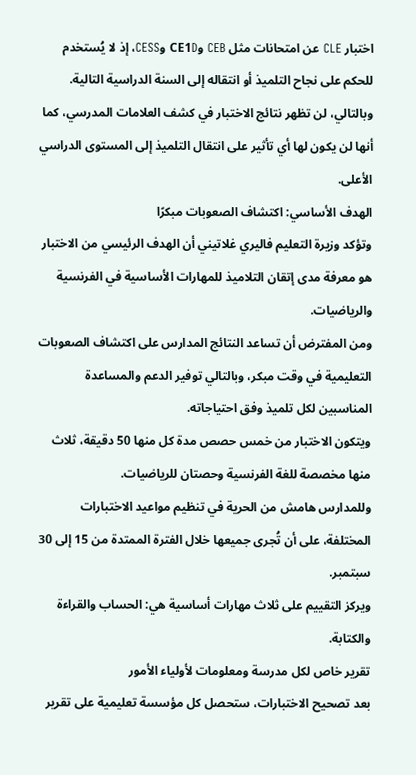اختبار CLE عن امتحانات مثل CEB وCE1D وCESS، إذ لا يُستخدم للحكم على نجاح التلميذ أو انتقاله إلى السنة الدراسية التالية.
وبالتالي، لن تظهر نتائج الاختبار في كشف العلامات المدرسي، كما أنها لن يكون لها أي تأثير على انتقال التلميذ إلى المستوى الدراسي الأعلى.
الهدف الأساسي: اكتشاف الصعوبات مبكرًا
وتؤكد وزيرة التعليم فاليري غلاتيني أن الهدف الرئيسي من الاختبار هو معرفة مدى إتقان التلاميذ للمهارات الأساسية في الفرنسية والرياضيات.
ومن المفترض أن تساعد النتائج المدارس على اكتشاف الصعوبات التعليمية في وقت مبكر، وبالتالي توفير الدعم والمساعدة المناسبين لكل تلميذ وفق احتياجاته.
ويتكون الاختبار من خمس حصص مدة كل منها 50 دقيقة، ثلاث منها مخصصة للغة الفرنسية وحصتان للرياضيات.
وللمدارس هامش من الحرية في تنظيم مواعيد الاختبارات المختلفة، على أن تُجرى جميعها خلال الفترة الممتدة من 15 إلى 30 سبتمبر.
ويركز التقييم على ثلاث مهارات أساسية هي: الحساب والقراءة والكتابة.
تقرير خاص لكل مدرسة ومعلومات لأولياء الأمور
بعد تصحيح الاختبارات، ستحصل كل مؤسسة تعليمية على تقرير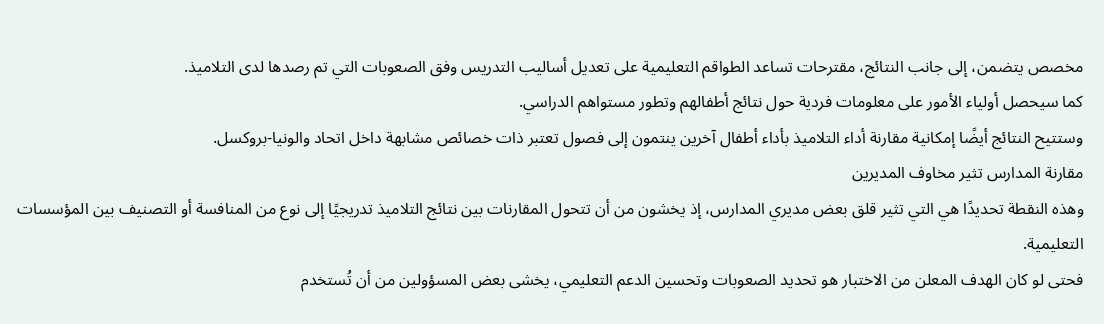مخصص يتضمن، إلى جانب النتائج، مقترحات تساعد الطواقم التعليمية على تعديل أساليب التدريس وفق الصعوبات التي تم رصدها لدى التلاميذ.
كما سيحصل أولياء الأمور على معلومات فردية حول نتائج أطفالهم وتطور مستواهم الدراسي.
وستتيح النتائج أيضًا إمكانية مقارنة أداء التلاميذ بأداء أطفال آخرين ينتمون إلى فصول تعتبر ذات خصائص مشابهة داخل اتحاد والونيا-بروكسل.
مقارنة المدارس تثير مخاوف المديرين
وهذه النقطة تحديدًا هي التي تثير قلق بعض مديري المدارس، إذ يخشون من أن تتحول المقارنات بين نتائج التلاميذ تدريجيًا إلى نوع من المنافسة أو التصنيف بين المؤسسات التعليمية.
فحتى لو كان الهدف المعلن من الاختبار هو تحديد الصعوبات وتحسين الدعم التعليمي، يخشى بعض المسؤولين من أن تُستخدم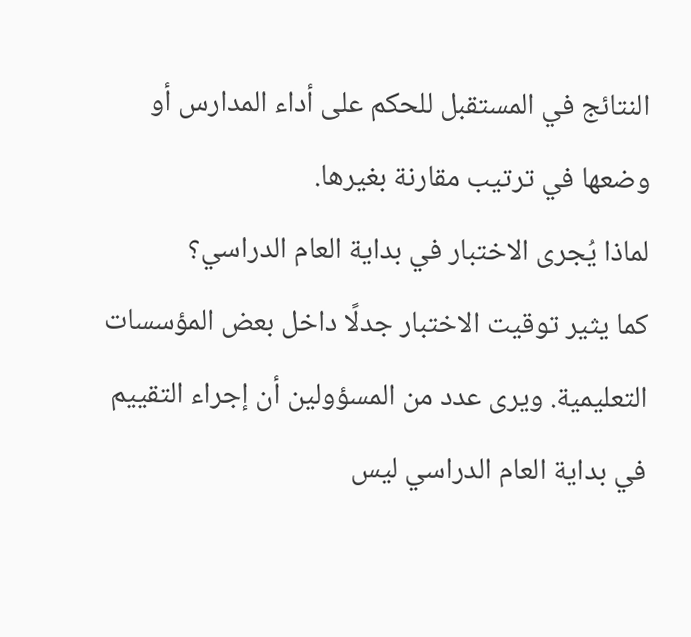النتائج في المستقبل للحكم على أداء المدارس أو وضعها في ترتيب مقارنة بغيرها.
لماذا يُجرى الاختبار في بداية العام الدراسي؟
كما يثير توقيت الاختبار جدلًا داخل بعض المؤسسات التعليمية. ويرى عدد من المسؤولين أن إجراء التقييم في بداية العام الدراسي ليس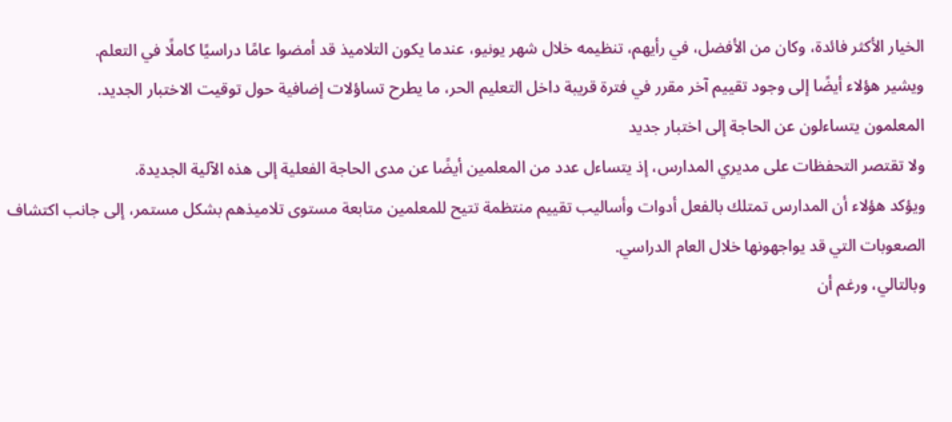الخيار الأكثر فائدة، وكان من الأفضل، في رأيهم، تنظيمه خلال شهر يونيو، عندما يكون التلاميذ قد أمضوا عامًا دراسيًا كاملًا في التعلم.
ويشير هؤلاء أيضًا إلى وجود تقييم آخر مقرر في فترة قريبة داخل التعليم الحر، ما يطرح تساؤلات إضافية حول توقيت الاختبار الجديد.
المعلمون يتساءلون عن الحاجة إلى اختبار جديد
ولا تقتصر التحفظات على مديري المدارس، إذ يتساءل عدد من المعلمين أيضًا عن مدى الحاجة الفعلية إلى هذه الآلية الجديدة.
ويؤكد هؤلاء أن المدارس تمتلك بالفعل أدوات وأساليب تقييم منتظمة تتيح للمعلمين متابعة مستوى تلاميذهم بشكل مستمر، إلى جانب اكتشاف الصعوبات التي قد يواجهونها خلال العام الدراسي.
وبالتالي، ورغم أن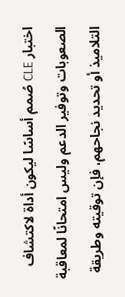اختبار CLE صُمم أساسًا ليكون أداة لاكتشاف الصعوبات وتوفير الدعم وليس امتحانًا لمعاقبة التلاميذ أو تحديد نجاحهم، فإن توقيته وطريقة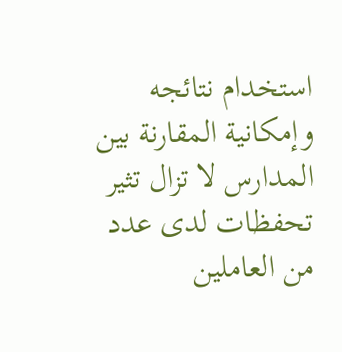استخدام نتائجه وإمكانية المقارنة بين المدارس لا تزال تثير تحفظات لدى عدد من العاملين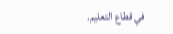في قطاع التعليم.